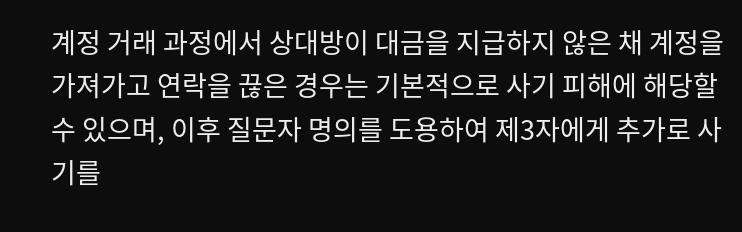계정 거래 과정에서 상대방이 대금을 지급하지 않은 채 계정을 가져가고 연락을 끊은 경우는 기본적으로 사기 피해에 해당할 수 있으며, 이후 질문자 명의를 도용하여 제3자에게 추가로 사기를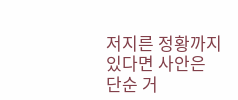저지른 정황까지 있다면 사안은 단순 거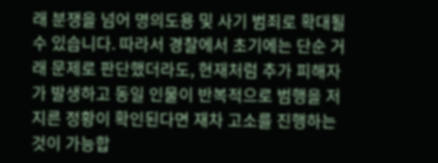래 분쟁을 넘어 명의도용 및 사기 범죄로 확대될 수 있습니다. 따라서 경찰에서 초기에는 단순 거래 문제로 판단했더라도, 현재처럼 추가 피해자가 발생하고 동일 인물이 반복적으로 범행을 저지른 정황이 확인된다면 재차 고소를 진행하는 것이 가능합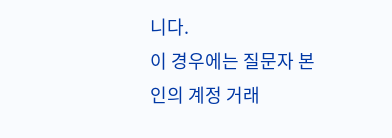니다.
이 경우에는 질문자 본인의 계정 거래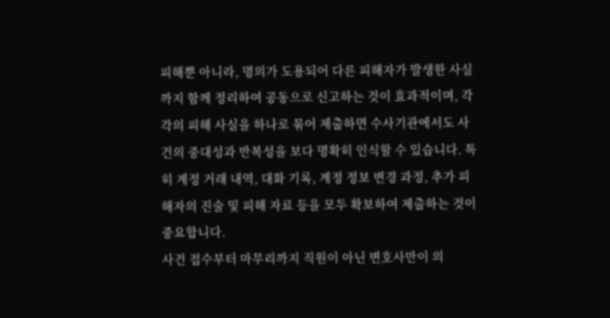피해뿐 아니라, 명의가 도용되어 다른 피해자가 발생한 사실까지 함께 정리하여 공동으로 신고하는 것이 효과적이며, 각각의 피해 사실을 하나로 묶어 제출하면 수사기관에서도 사건의 중대성과 반복성을 보다 명확히 인식할 수 있습니다. 특히 계정 거래 내역, 대화 기록, 계정 정보 변경 과정, 추가 피해자의 진술 및 피해 자료 등을 모두 확보하여 제출하는 것이 중요합니다.
사건 접수부터 마무리까지 직원이 아닌 변호사만이 의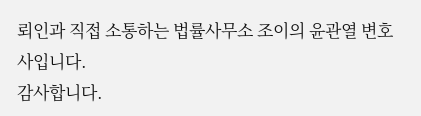뢰인과 직접 소통하는 법률사무소 조이의 윤관열 변호사입니다.
감사합니다.